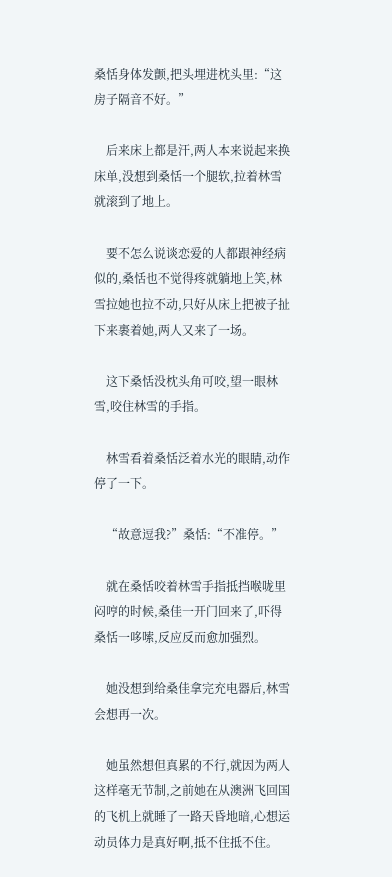桑恬身体发颤,把头埋进枕头里:“这房子隔音不好。”

    后来床上都是汗,两人本来说起来换床单,没想到桑恬一个腿软,拉着林雪就滚到了地上。

    要不怎么说谈恋爱的人都跟神经病似的,桑恬也不觉得疼就躺地上笑,林雪拉她也拉不动,只好从床上把被子扯下来裹着她,两人又来了一场。

    这下桑恬没枕头角可咬,望一眼林雪,咬住林雪的手指。

    林雪看着桑恬泛着水光的眼睛,动作停了一下。

    “故意逗我?”桑恬:“不准停。”

    就在桑恬咬着林雪手指抵挡喉咙里闷哼的时候,桑佳一开门回来了,吓得桑恬一哆嗦,反应反而愈加强烈。

    她没想到给桑佳拿完充电器后,林雪会想再一次。

    她虽然想但真累的不行,就因为两人这样毫无节制,之前她在从澳洲飞回国的飞机上就睡了一路天昏地暗,心想运动员体力是真好啊,抵不住抵不住。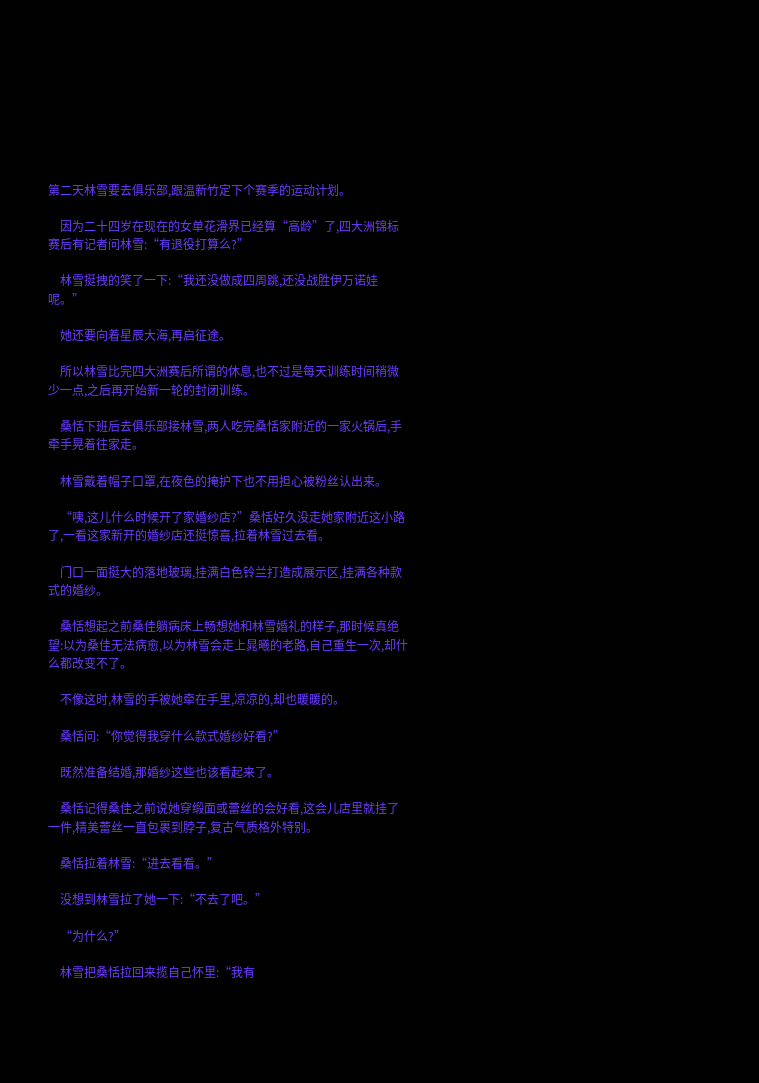第二天林雪要去俱乐部,跟温新竹定下个赛季的运动计划。

    因为二十四岁在现在的女单花滑界已经算“高龄”了,四大洲锦标赛后有记者问林雪:“有退役打算么?”

    林雪挺拽的笑了一下:“我还没做成四周跳,还没战胜伊万诺娃呢。”

    她还要向着星辰大海,再启征途。

    所以林雪比完四大洲赛后所谓的休息,也不过是每天训练时间稍微少一点,之后再开始新一轮的封闭训练。

    桑恬下班后去俱乐部接林雪,两人吃完桑恬家附近的一家火锅后,手牵手晃着往家走。

    林雪戴着帽子口罩,在夜色的掩护下也不用担心被粉丝认出来。

    “咦,这儿什么时候开了家婚纱店?”桑恬好久没走她家附近这小路了,一看这家新开的婚纱店还挺惊喜,拉着林雪过去看。

    门口一面挺大的落地玻璃,挂满白色铃兰打造成展示区,挂满各种款式的婚纱。

    桑恬想起之前桑佳躺病床上畅想她和林雪婚礼的样子,那时候真绝望:以为桑佳无法病愈,以为林雪会走上晁曦的老路,自己重生一次,却什么都改变不了。

    不像这时,林雪的手被她牵在手里,凉凉的,却也暖暖的。

    桑恬问:“你觉得我穿什么款式婚纱好看?”

    既然准备结婚,那婚纱这些也该看起来了。

    桑恬记得桑佳之前说她穿缎面或蕾丝的会好看,这会儿店里就挂了一件,精美蕾丝一直包裹到脖子,复古气质格外特别。

    桑恬拉着林雪:“进去看看。”

    没想到林雪拉了她一下:“不去了吧。”

    “为什么?”

    林雪把桑恬拉回来揽自己怀里:“我有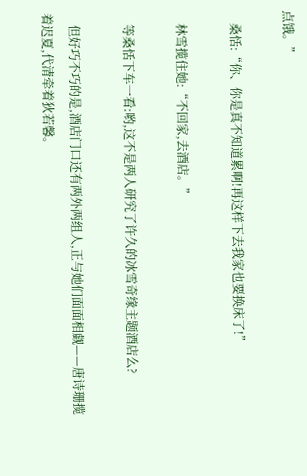点饿。”

    桑恬:“你、你是真不知道累啊!再这样下去我家也要换床了!”

    林雪揽住她:“不回家,去酒店。”

    等桑恬下车一看:哟,这不是两人研究了许久的冰雪奇缘主题酒店么?

    但好巧不巧的是,酒店门口还有两外两组人,正与她们面面相觑——唐诗珊揽着迟夏,代清牵着狄若馨。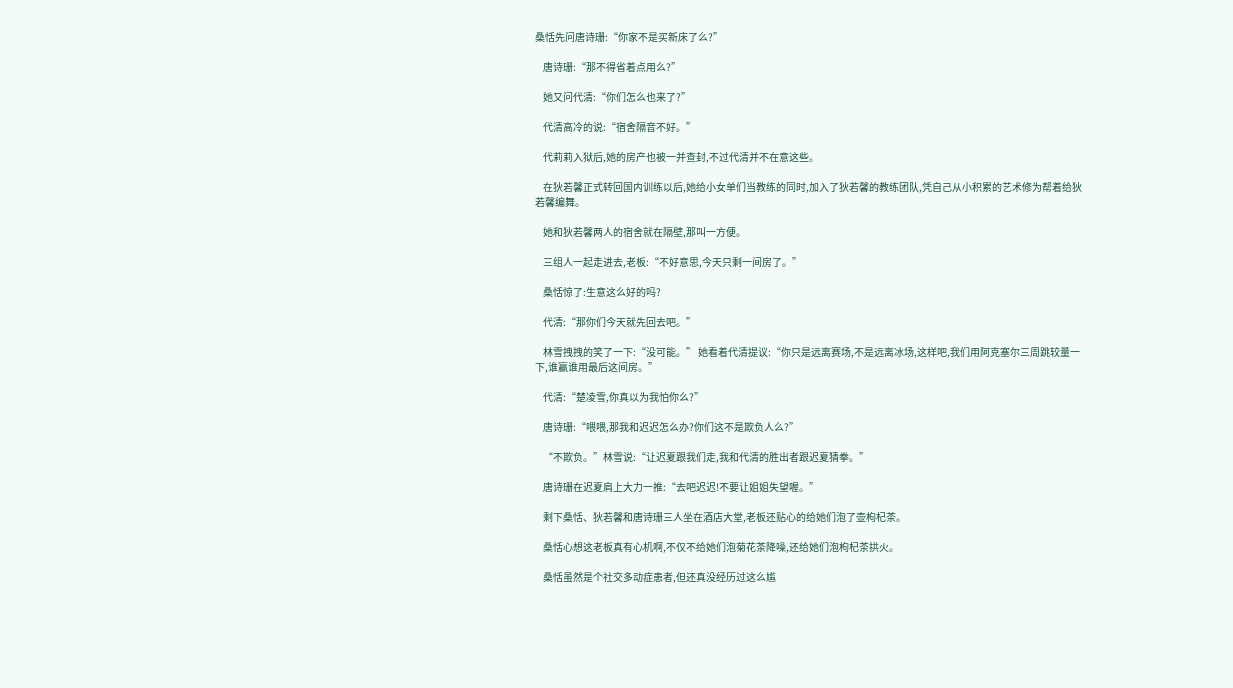桑恬先问唐诗珊:“你家不是买新床了么?”

    唐诗珊:“那不得省着点用么?”

    她又问代清:“你们怎么也来了?”

    代清高冷的说:“宿舍隔音不好。”

    代莉莉入狱后,她的房产也被一并查封,不过代清并不在意这些。

    在狄若馨正式转回国内训练以后,她给小女单们当教练的同时,加入了狄若馨的教练团队,凭自己从小积累的艺术修为帮着给狄若馨编舞。

    她和狄若馨两人的宿舍就在隔壁,那叫一方便。

    三组人一起走进去,老板:“不好意思,今天只剩一间房了。”

    桑恬惊了:生意这么好的吗?

    代清:“那你们今天就先回去吧。”

    林雪拽拽的笑了一下:“没可能。” 她看着代清提议:“你只是远离赛场,不是远离冰场,这样吧,我们用阿克塞尔三周跳较量一下,谁赢谁用最后这间房。”

    代清:“楚凌雪,你真以为我怕你么?”

    唐诗珊:“喂喂,那我和迟迟怎么办?你们这不是欺负人么?”

    “不欺负。”林雪说:“让迟夏跟我们走,我和代清的胜出者跟迟夏猜拳。”

    唐诗珊在迟夏肩上大力一推:“去吧迟迟!不要让姐姐失望喔。”

    剩下桑恬、狄若馨和唐诗珊三人坐在酒店大堂,老板还贴心的给她们泡了壶枸杞茶。

    桑恬心想这老板真有心机啊,不仅不给她们泡菊花茶降噪,还给她们泡枸杞茶拱火。

    桑恬虽然是个社交多动症患者,但还真没经历过这么尴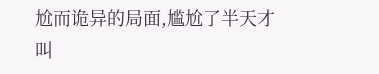尬而诡异的局面,尴尬了半天才叫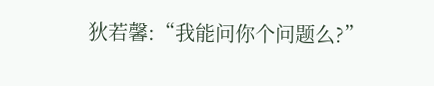狄若馨:“我能问你个问题么?”